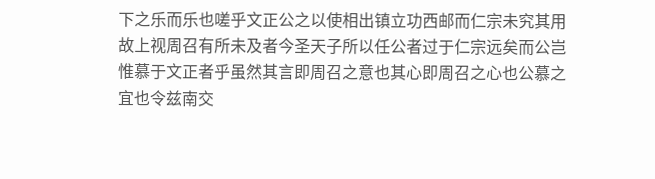下之乐而乐也嗟乎文正公之以使相出镇立功西邮而仁宗未究其用故上视周召有所未及者今圣天子所以任公者过于仁宗远矣而公岂惟慕于文正者乎虽然其言即周召之意也其心即周召之心也公慕之宜也令兹南交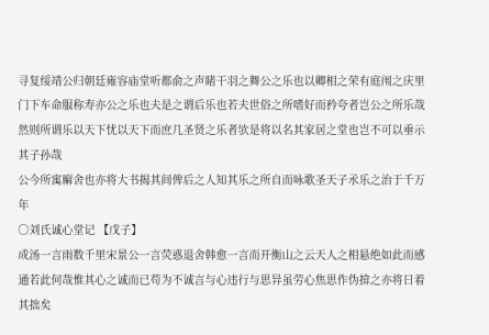寻复绥靖公归朝廷雍容庙堂听都俞之声睹干羽之舞公之乐也以卿相之荣有庭闱之庆里门下车命服称寿亦公之乐也夫是之谓后乐也若夫世俗之所嗜好而矜夸者岂公之所乐哉然则所谓乐以天下忧以天下而庶几圣贤之乐者欤是将以名其家居之堂也岂不可以垂示其子孙哉
公今所寓廨舍也亦将大书揭其间俾后之人知其乐之所自而咏歌圣天子氶乐之治于千万年
○刘氏诚心堂记 【戊子】
成汤一言雨数千里宋景公一言荧惑退舍韩愈一言而开衡山之云天人之相悬绝如此而感通若此何哉惟其心之诚而已苟为不诚言与心违行与思异虽劳心焦思作伪揜之亦将日着其拙矣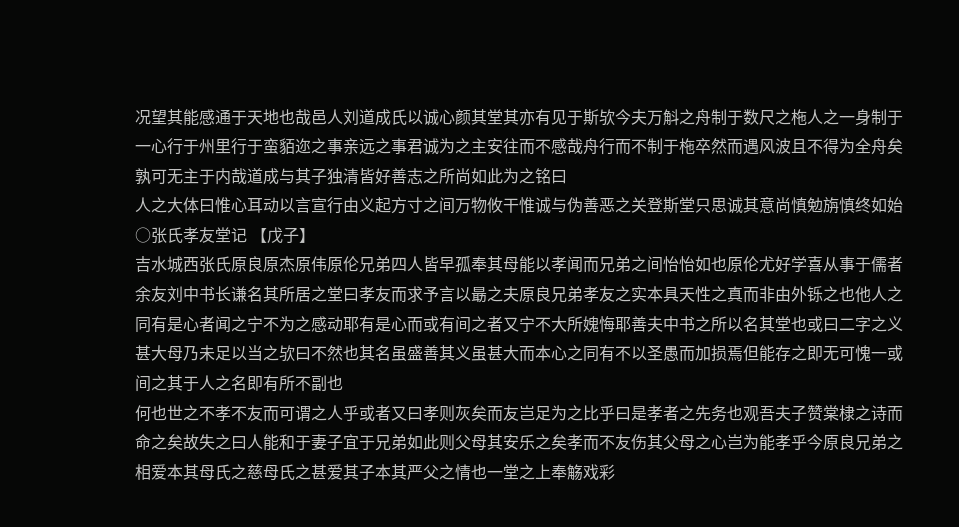况望其能感通于天地也哉邑人刘道成氏以诚心颜其堂其亦有见于斯欤今夫万斛之舟制于数尺之柂人之一身制于一心行于州里行于蛮貊迩之事亲远之事君诚为之主安往而不感哉舟行而不制于柂卒然而遇风波且不得为全舟矣孰可无主于内哉道成与其子独清皆好善志之所尚如此为之铭曰
人之大体曰惟心耳动以言宣行由义起方寸之间万物攸干惟诚与伪善恶之关登斯堂只思诚其意尚慎勉旃慎终如始
○张氏孝友堂记 【戊子】
吉水城西张氏原良原杰原伟原伦兄弟四人皆早孤奉其母能以孝闻而兄弟之间怡怡如也原伦尤好学喜从事于儒者余友刘中书长谦名其所居之堂曰孝友而求予言以朂之夫原良兄弟孝友之实本具天性之真而非由外铄之也他人之同有是心者闻之宁不为之感动耶有是心而或有间之者又宁不大所媿悔耶善夫中书之所以名其堂也或曰二字之义甚大母乃未足以当之欤曰不然也其名虽盛善其义虽甚大而本心之同有不以圣愚而加损焉但能存之即无可愧一或间之其于人之名即有所不副也
何也世之不孝不友而可谓之人乎或者又曰孝则灰矣而友岂足为之比乎曰是孝者之先务也观吾夫子赞棠棣之诗而命之矣故失之曰人能和于妻子宜于兄弟如此则父母其安乐之矣孝而不友伤其父母之心岂为能孝乎今原良兄弟之相爱本其母氏之慈母氏之甚爱其子本其严父之情也一堂之上奉觞戏彩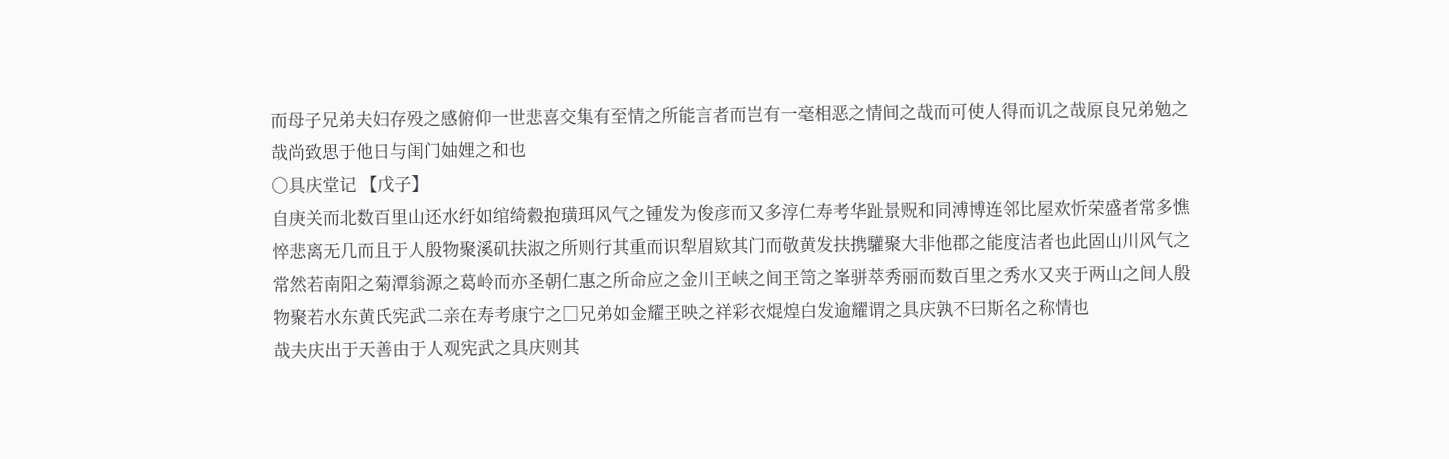而母子兄弟夫妇存殁之感俯仰一世悲喜交集有至情之所能言者而岂有一毫相恶之情间之哉而可使人得而讥之哉原良兄弟勉之哉尚致思于他日与闺门妯娌之和也
○具庆堂记 【戊子】
自庚关而北数百里山还水纡如绾绮縠抱璜珥风气之锺发为俊彦而又多淳仁寿考华趾景贶和同溥博连邻比屋欢忻荣盛者常多憔悴悲离无几而且于人殷物聚溪矶扶淑之所则行其重而识犁眉欵其门而敬黄发扶携驩聚大非他郡之能度洁者也此固山川风气之常然若南阳之菊潭翁源之葛岭而亦圣朝仁惠之所命应之金川玊峡之间玊笥之峯骈萃秀丽而数百里之秀水又夹于两山之间人殷物聚若水东黄氏宪武二亲在寿考康宁之□兄弟如金耀玊映之祥彩衣焜煌白发逾耀谓之具庆孰不曰斯名之称情也
哉夫庆出于天善由于人观宪武之具庆则其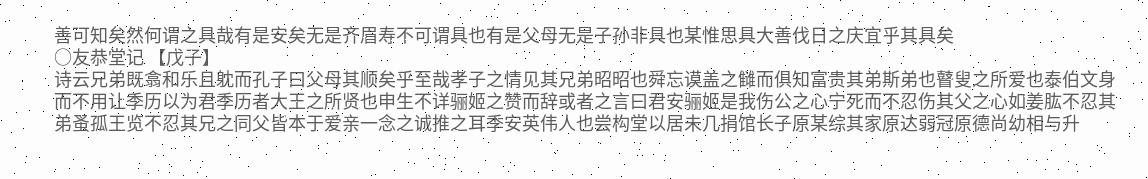善可知矣然何谓之具哉有是安矣无是齐眉寿不可谓具也有是父母无是子孙非具也某惟思具大善伐日之庆宜乎其具矣
○友恭堂记 【戊子】
诗云兄弟既翕和乐且躭而孔子曰父母其顺矣乎至哉孝子之情见其兄弟昭昭也舜忘谟盖之雠而俱知富贵其弟斯弟也瞽叟之所爱也泰伯文身而不用让季历以为君季历者大王之所贤也申生不详骊姬之赞而辞或者之言曰君安骊姬是我伤公之心宁死而不忍伤其父之心如姜肱不忍其弟蚤孤王览不忍其兄之同父皆本于爱亲一念之诚推之耳季安英伟人也尝构堂以居未几捐馆长子原某综其家原达弱冠原德尚幼相与升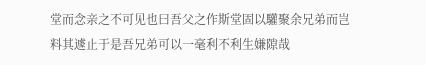堂而念亲之不可见也曰吾父之作斯堂固以驩聚余兄弟而岂料其遽止于是吾兄弟可以一毫利不利生嫌隙哉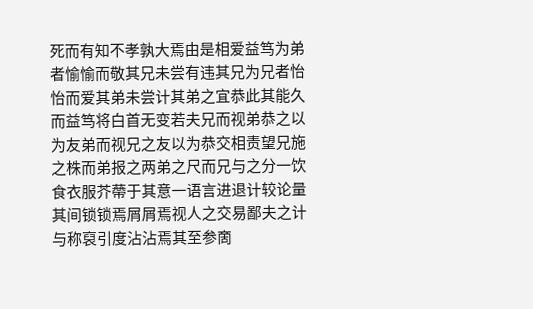死而有知不孝孰大焉由是相爱益笃为弟者愉愉而敬其兄未尝有违其兄为兄者怡怡而爱其弟未尝计其弟之宜恭此其能久而益笃将白首无变若夫兄而视弟恭之以为友弟而视兄之友以为恭交相责望兄施之株而弟报之两弟之尺而兄与之分一饮食衣服芥蔕于其意一语言进退计较论量其间锁锁焉屑屑焉视人之交易鄙夫之计与称裒引度沾沾焉其至参啇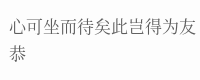心可坐而待矣此岂得为友恭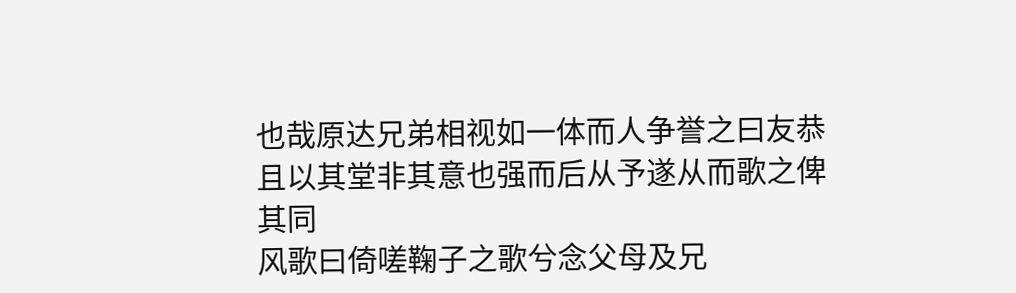也哉原达兄弟相视如一体而人争誉之曰友恭且以其堂非其意也强而后从予遂从而歌之俾其同
风歌曰倚嗟鞠子之歌兮念父母及兄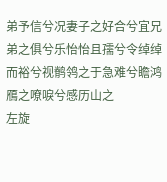弟予信兮况妻子之好合兮宜兄弟之俱兮乐怡怡且孺兮令绰绰而裕兮视鹡鸰之于急难兮瞻鸿鴈之嘹唳兮感历山之
左旋